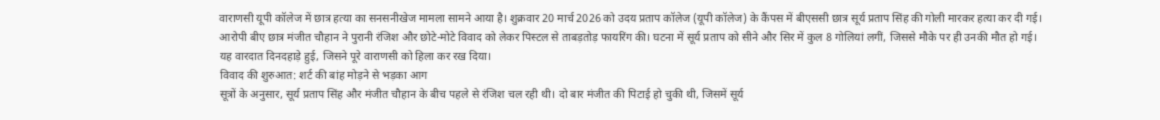वाराणसी यूपी कॉलेज में छात्र हत्या का सनसनीखेज मामला सामने आया है। शुक्रवार 20 मार्च 2026 को उदय प्रताप कॉलेज (यूपी कॉलेज) के कैंपस में बीएससी छात्र सूर्य प्रताप सिंह की गोली मारकर हत्या कर दी गई। आरोपी बीए छात्र मंजीत चौहान ने पुरानी रंजिश और छोटे-मोटे विवाद को लेकर पिस्टल से ताबड़तोड़ फायरिंग की। घटना में सूर्य प्रताप को सीने और सिर में कुल 8 गोलियां लगीं, जिससे मौके पर ही उनकी मौत हो गई। यह वारदात दिनदहाड़े हुई, जिसने पूरे वाराणसी को हिला कर रख दिया।
विवाद की शुरुआत: शर्ट की बांह मोड़ने से भड़का आग
सूत्रों के अनुसार, सूर्य प्रताप सिंह और मंजीत चौहान के बीच पहले से रंजिश चल रही थी। दो बार मंजीत की पिटाई हो चुकी थी, जिसमें सूर्य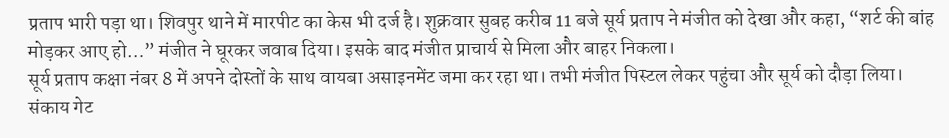प्रताप भारी पड़ा था। शिवपुर थाने में मारपीट का केस भी दर्ज है। शुक्रवार सुबह करीब 11 बजे सूर्य प्रताप ने मंजीत को देखा और कहा, “शर्ट की बांह मोड़कर आए हो…” मंजीत ने घूरकर जवाब दिया। इसके बाद मंजीत प्राचार्य से मिला और बाहर निकला।
सूर्य प्रताप कक्षा नंबर 8 में अपने दोस्तों के साथ वायबा असाइनमेंट जमा कर रहा था। तभी मंजीत पिस्टल लेकर पहुंचा और सूर्य को दौड़ा लिया। संकाय गेट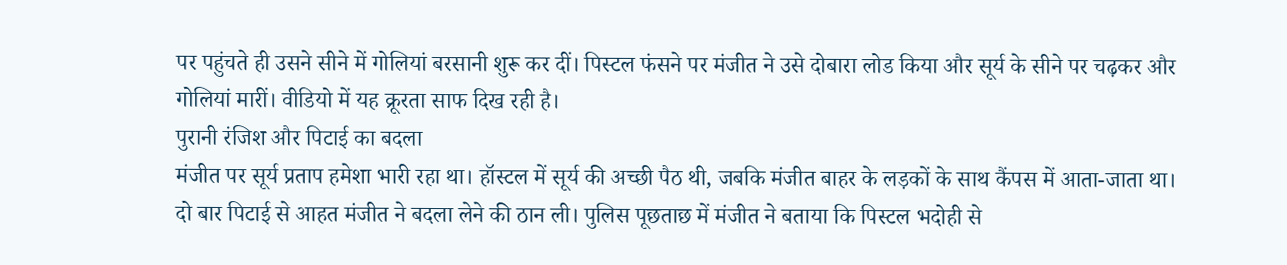पर पहुंचते ही उसने सीने में गोलियां बरसानी शुरू कर दीं। पिस्टल फंसने पर मंजीत ने उसे दोबारा लोड किया और सूर्य के सीने पर चढ़कर और गोलियां मारीं। वीडियो में यह क्रूरता साफ दिख रही है।
पुरानी रंजिश और पिटाई का बदला
मंजीत पर सूर्य प्रताप हमेशा भारी रहा था। हॉस्टल में सूर्य की अच्छी पैठ थी, जबकि मंजीत बाहर के लड़कों के साथ कैंपस में आता-जाता था। दो बार पिटाई से आहत मंजीत ने बदला लेने की ठान ली। पुलिस पूछताछ में मंजीत ने बताया कि पिस्टल भदोही से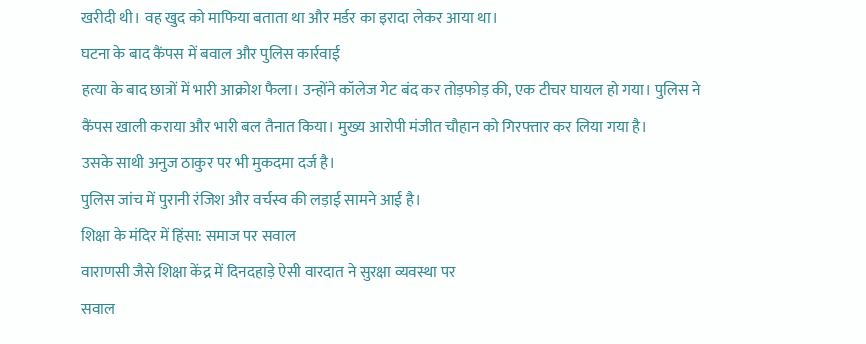खरीदी थी। वह खुद को माफिया बताता था और मर्डर का इरादा लेकर आया था।
घटना के बाद कैंपस में बवाल और पुलिस कार्रवाई
हत्या के बाद छात्रों में भारी आक्रोश फैला। उन्होंने कॉलेज गेट बंद कर तोड़फोड़ की, एक टीचर घायल हो गया। पुलिस ने
कैंपस खाली कराया और भारी बल तैनात किया। मुख्य आरोपी मंजीत चौहान को गिरफ्तार कर लिया गया है।
उसके साथी अनुज ठाकुर पर भी मुकदमा दर्ज है।
पुलिस जांच में पुरानी रंजिश और वर्चस्व की लड़ाई सामने आई है।
शिक्षा के मंदिर में हिंसा: समाज पर सवाल
वाराणसी जैसे शिक्षा केंद्र में दिनदहाड़े ऐसी वारदात ने सुरक्षा व्यवस्था पर
सवाल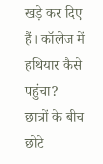खड़े कर दिए हैं। कॉलेज में हथियार कैसे पहुंचा?
छात्रों के बीच छोटे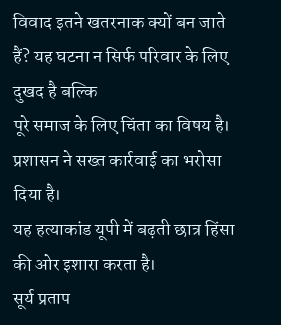विवाद इतने खतरनाक क्यों बन जाते हैं? यह घटना न सिर्फ परिवार के लिए दुखद है बल्कि
पूरे समाज के लिए चिंता का विषय है। प्रशासन ने सख्त कार्रवाई का भरोसा दिया है।
यह हत्याकांड यूपी में बढ़ती छात्र हिंसा की ओर इशारा करता है।
सूर्य प्रताप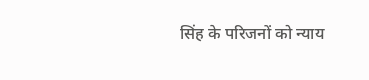सिंह के परिजनों को न्याय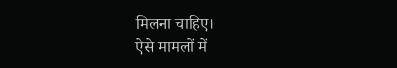मिलना चाहिए।
ऐसे मामलों में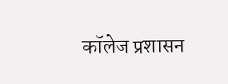कॉलेज प्रशासन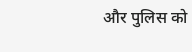और पुलिस को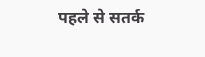पहले से सतर्क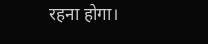रहना होगा।